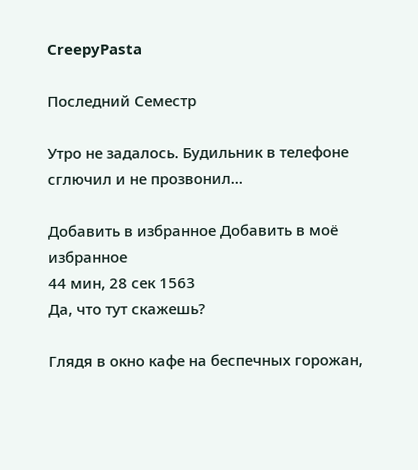CreepyPasta

Последний Семестр

Утро не задалось. Будильник в телефоне сглючил и не прозвонил…

Добавить в избранное Добавить в моё избранное
44 мин, 28 сек 1563
Да, что тут скажешь?

Глядя в окно кафе на беспечных горожан,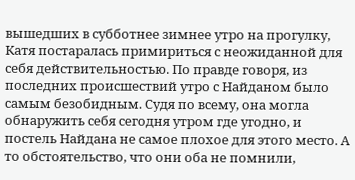вышедших в субботнее зимнее утро на прогулку, Катя постаралась примириться с неожиданной для себя действительностью. По правде говоря, из последних происшествий утро с Найданом было самым безобидным. Судя по всему, она могла обнаружить себя сегодня утром где угодно, и постель Найдана не самое плохое для этого место. А то обстоятельство, что они оба не помнили,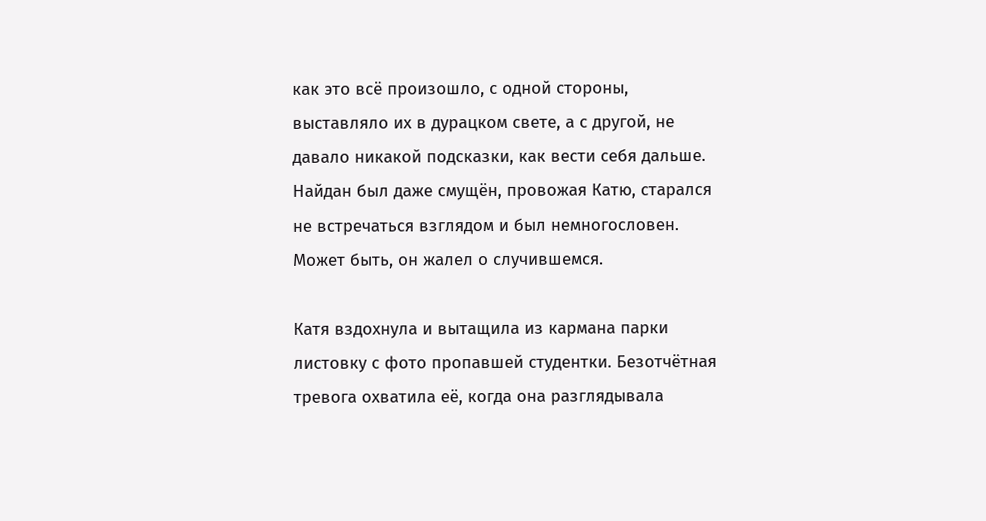как это всё произошло, с одной стороны, выставляло их в дурацком свете, а с другой, не давало никакой подсказки, как вести себя дальше. Найдан был даже смущён, провожая Катю, старался не встречаться взглядом и был немногословен. Может быть, он жалел о случившемся.

Катя вздохнула и вытащила из кармана парки листовку с фото пропавшей студентки. Безотчётная тревога охватила её, когда она разглядывала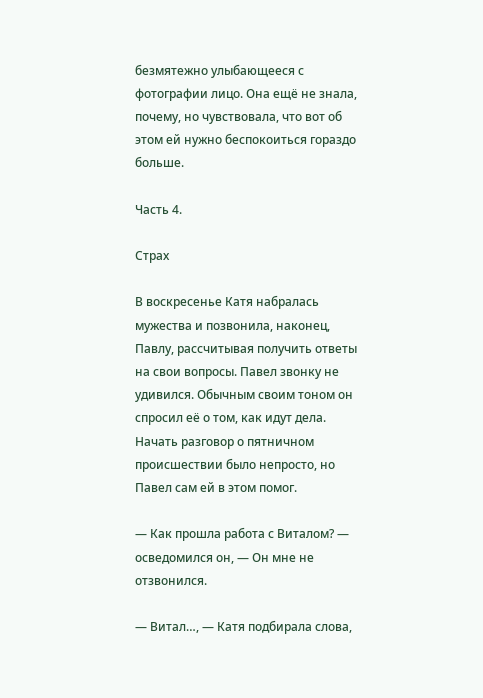безмятежно улыбающееся с фотографии лицо. Она ещё не знала, почему, но чувствовала, что вот об этом ей нужно беспокоиться гораздо больше.

Часть 4.

Страх

В воскресенье Катя набралась мужества и позвонила, наконец, Павлу, рассчитывая получить ответы на свои вопросы. Павел звонку не удивился. Обычным своим тоном он спросил её о том, как идут дела. Начать разговор о пятничном происшествии было непросто, но Павел сам ей в этом помог.

― Как прошла работа с Виталом? ― осведомился он, ― Он мне не отзвонился.

― Витал…, ― Катя подбирала слова,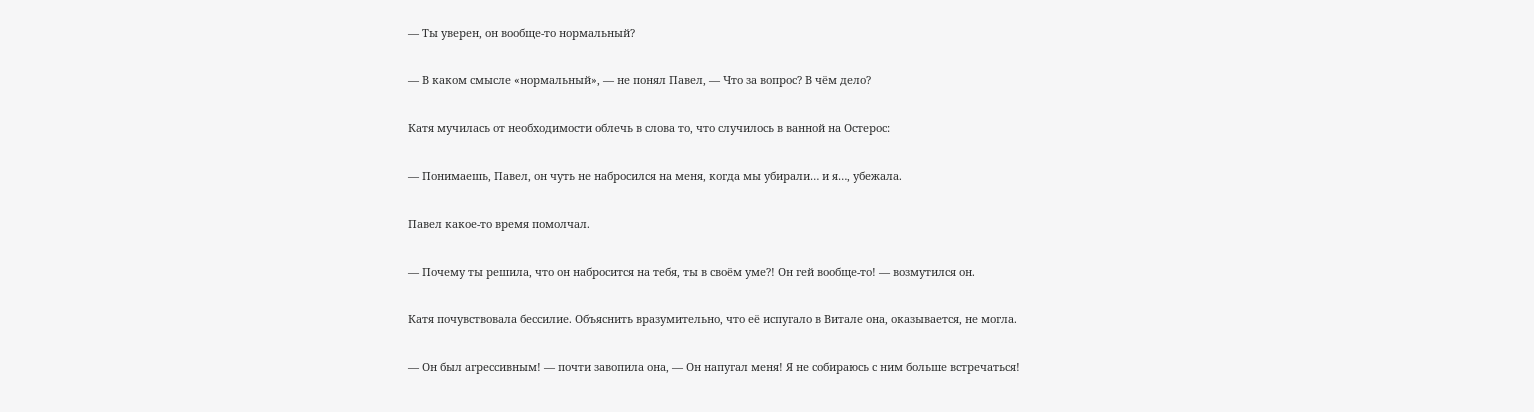― Ты уверен, он вообще-то нормальный?

― В каком смысле «нормальный», ― не понял Павел, ― Что за вопрос? В чём дело?

Катя мучилась от необходимости облечь в слова то, что случилось в ванной на Остерос:

― Понимаешь, Павел, он чуть не набросился на меня, когда мы убирали… и я…, убежала.

Павел какое-то время помолчал.

― Почему ты решила, что он набросится на тебя, ты в своём уме?! Он гей вообще-то! ― возмутился он.

Катя почувствовала бессилие. Объяснить вразумительно, что её испугало в Витале она, оказывается, не могла.

― Он был агрессивным! ― почти завопила она, ― Он напугал меня! Я не собираюсь с ним больше встречаться!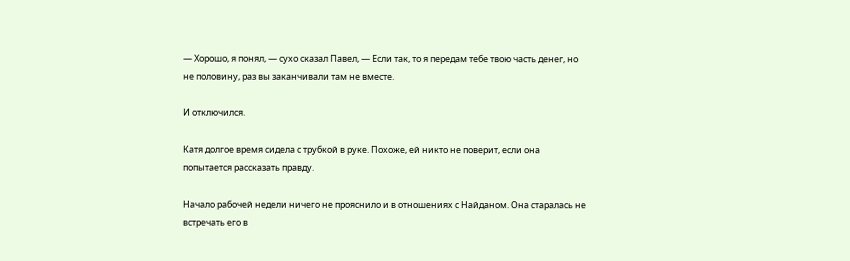― Хорошо, я понял, ― сухо сказал Павел, ― Если так, то я передам тебе твою часть денег, но не половину, раз вы заканчивали там не вместе.

И отключился.

Катя долгое время сидела с трубкой в руке. Похоже, ей никто не поверит, если она попытается рассказать правду.

Начало рабочей недели ничего не прояснило и в отношениях с Найданом. Она старалась не встречать его в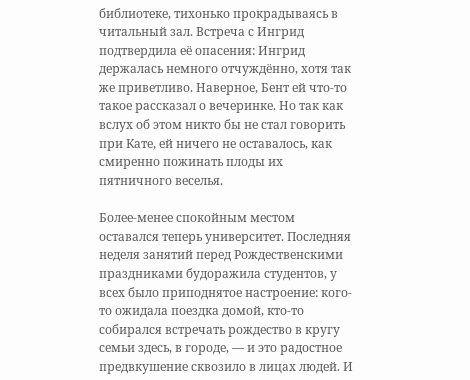библиотеке, тихонько прокрадываясь в читальный зал. Встреча с Ингрид подтвердила её опасения: Ингрид держалась немного отчуждённо, хотя так же приветливо. Наверное, Бент ей что-то такое рассказал о вечеринке. Но так как вслух об этом никто бы не стал говорить при Кате, ей ничего не оставалось, как смиренно пожинать плоды их пятничного веселья.

Более-менее спокойным местом оставался теперь университет. Последняя неделя занятий перед Рождественскими праздниками будоражила студентов, у всех было приподнятое настроение: кого-то ожидала поездка домой, кто-то собирался встречать рождество в кругу семьи здесь, в городе, — и это радостное предвкушение сквозило в лицах людей. И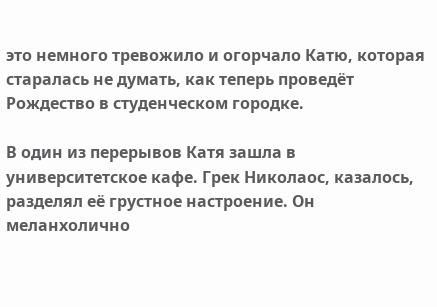это немного тревожило и огорчало Катю, которая старалась не думать, как теперь проведёт Рождество в студенческом городке.

В один из перерывов Катя зашла в университетское кафе. Грек Николаос, казалось, разделял её грустное настроение. Он меланхолично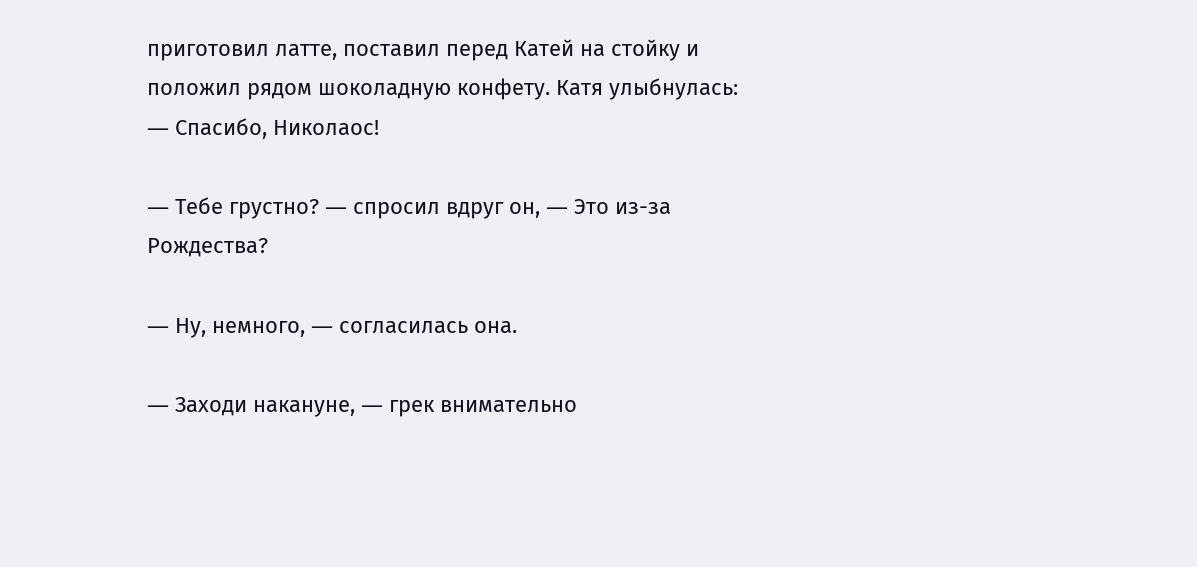приготовил латте, поставил перед Катей на стойку и положил рядом шоколадную конфету. Катя улыбнулась: ― Спасибо, Николаос!

― Тебе грустно? ― спросил вдруг он, ― Это из-за Рождества?

― Ну, немного, ― согласилась она.

― Заходи накануне, ― грек внимательно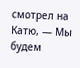смотрел на Катю, ― Мы будем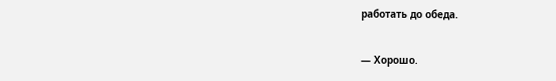работать до обеда.

― Хорошо.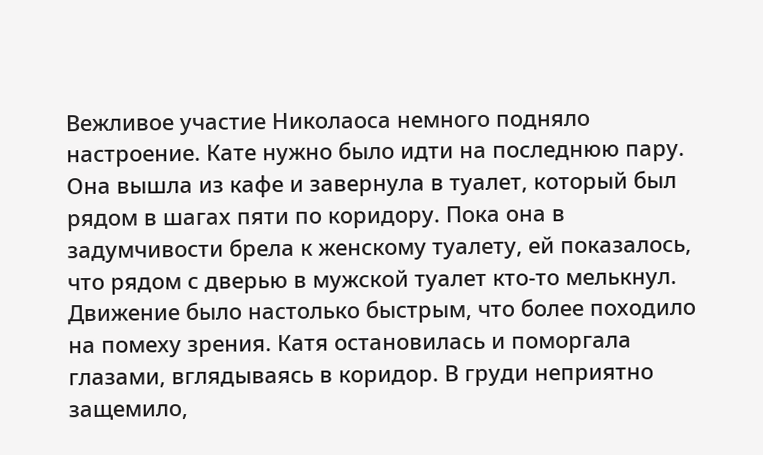Вежливое участие Николаоса немного подняло настроение. Кате нужно было идти на последнюю пару. Она вышла из кафе и завернула в туалет, который был рядом в шагах пяти по коридору. Пока она в задумчивости брела к женскому туалету, ей показалось, что рядом с дверью в мужской туалет кто-то мелькнул. Движение было настолько быстрым, что более походило на помеху зрения. Катя остановилась и поморгала глазами, вглядываясь в коридор. В груди неприятно защемило,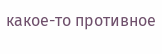какое-то противное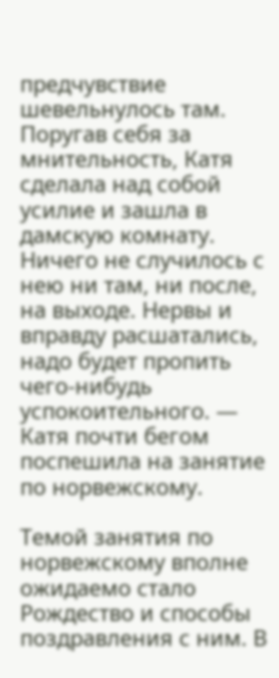предчувствие шевельнулось там. Поругав себя за мнительность, Катя сделала над собой усилие и зашла в дамскую комнату. Ничего не случилось с нею ни там, ни после, на выходе. Нервы и вправду расшатались, надо будет пропить чего-нибудь успокоительного. ― Катя почти бегом поспешила на занятие по норвежскому.

Темой занятия по норвежскому вполне ожидаемо стало Рождество и способы поздравления с ним. В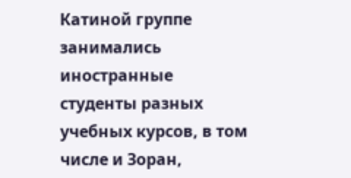Катиной группе занимались иностранные студенты разных учебных курсов, в том числе и Зоран,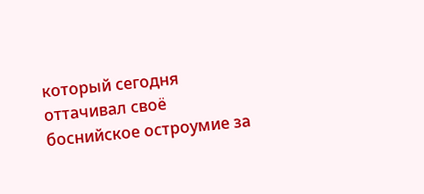который сегодня оттачивал своё боснийское остроумие за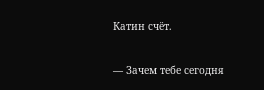Катин счёт.

― Зачем тебе сегодня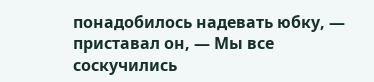понадобилось надевать юбку, ― приставал он, ― Мы все соскучились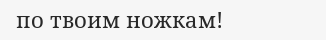по твоим ножкам!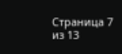Страница 7 из 13